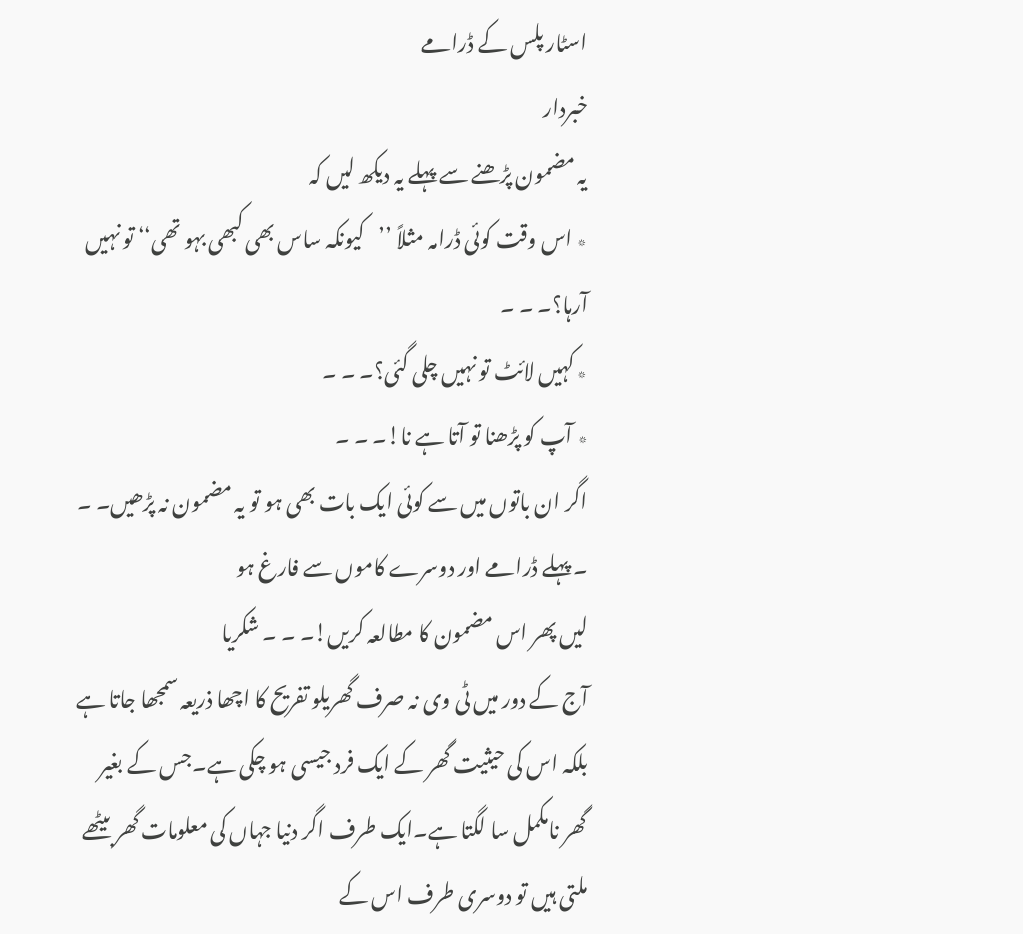اسٹار پلس کے ڈرامے
خبردار
یہ مضمون پڑھنے سے پہلے یہ دیکھ لیں کہ
٭ اس وقت کوئی ڈرامہ مثلاً ’’کیونکہ ساس بھی کبھی بہو تھی‘‘ تو نہیں آرہا؟۔ ۔ ۔
٭ کہیں لائٹ تو نہیں چلی گئی؟۔ ۔ ۔
٭ آپ کو پڑھنا تو آتا ہے نا!۔ ۔ ۔
اگر ان باتوں میں سے کوئی ایک بات بھی ہو تو یہ مضمون نہ پڑھیں۔ ۔ ۔ پہلے ڈرامے اور دوسرے کاموں سے فارغ ہو
لیں پھر اس مضمون کا مطالعہ کریں!۔ ۔ ۔ شکریا
آج کے دور میں ٹی وی نہ صرف گھریلو تفریح کا اچھا ذریعہ سمجھا جاتا ہے بلکہ اس کی حیثیت گھر کے ایک فرد جیسی ہو چکی ہے۔جس کے بغیر گھر نامکمل سا لگتا ہے۔ایک طرف اگر دنیا جہاں کی معلومات گھر بیٹھے ملتی ہیں تو دوسری طرف اس کے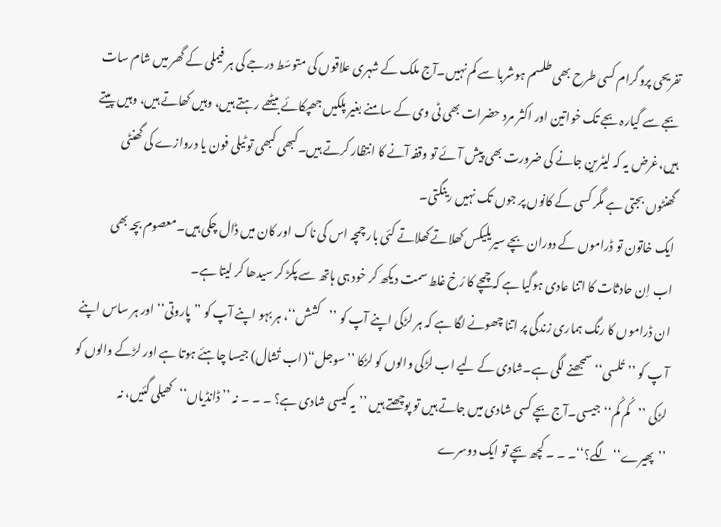تفریحی پروگرام کسی طرح بھی طلسم ہوشربا سے کم نہیں۔آج ملک کے شہری علاقوں کی متوسّط درجے کی ہر فیملی کے گھر میں شام سات بجے سے گیارہ بجے تک خواتین اور اکثر مرد حضرات بھی ٹی وی کے سامنے بغیر پلکیں جھپکائے بیٹھے رہتے ہیں، وہیں کھاتے ہیں، وہیں پیتے ہیں،غرض یہ کہ لیٹرین جانے کی ضرورت بھی پیش آئے تو وقفہ آنے کا انتظار کرتے ہیں۔کبھی کبھی تو ٹیلی فون یا دروازے کی گھنٹی گھنٹوں بجتی ہے مگر کسی کے کانوں پر جوں تک نہیں رینگتی۔
ایک خاتون تو ڈراموں کے دوران بچے سیریلیکس کھلاتے کھلاتے کئی بار چمچہ اس کی ناک اور کان میں ڈال چکی ہیں۔معصوم بچہ بھی اب اِن حادثات کا اتنا عادی ہوگیا ہے کہ چمچے کا رُخ غلط سمت دیکھ کر خود ہی ہاتھ سے پکڑ کر سیدھا کر لیتا ہے۔
ان ڈراموں کا رنگ ہماری زندگی پر اتنا چھونے لگا ہے کہ ہر لڑکی اپنے آپ کو ’’کشش‘‘، ہر بہو اپنے آپ کو ’’پاروتی‘‘ اور ہر ساس اپنے آ پ کو ’’تُلسی‘‘ سمجھنے لگی ہے۔شادی کے لیے اب لڑکی والوں کو لڑکا ’’سوجل‘‘(اب تُشال) جیسا چاہئے ہوتا ہے اور لڑکے والوں کو لڑکی ’’کُم کُم‘‘جیسی۔آج بچے کسی شادی میں جاتے ہیں تو پوچھتے ہیں ’’یہ کیسی شادی ہے؟ ۔ ۔ ۔ نہ ’’ڈانڈیاں‘‘کھیلی گئیں، نہ ’’پھیرے‘‘ لگے؟‘‘۔ ۔ ۔ کچھ بچے تو ایک دوسرے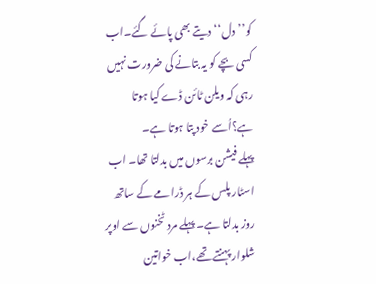کو’’دل‘‘ دیتے بھی پائے گئے۔اب کسی بچے کو یہ بتانے کی ضرورت نہیں رہی کہ ویلن ٹائن ڈے کیا ہوتا ہے؟اُسے خود پتا ہوتا ہے۔
پہلے فیشن برسوں میں بدلتا تھا۔ اب اسٹار پلس کے ہر ڈرامے کے ساتھ روز بدلتا ہے۔ پہلے مرد ٹخنوں سے اوپر شلوار پہنتے تھے،اب خواتین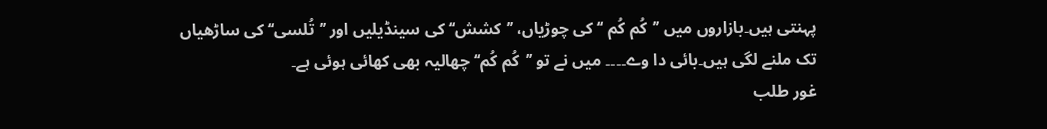پہنتی ہیں۔بازاروں میں ’’کُم کُم ‘‘ کی چوڑیاں، ’’کشش‘‘ کی سینڈیلیں اور ’’تُلسی‘‘ کی ساڑھیاں تک ملنے لگی ہیں۔بائی دا وے۔۔۔۔ میں نے تو ’’کُم کُم‘‘ چھالیہ بھی کھائی ہوئی ہے۔
غور طلب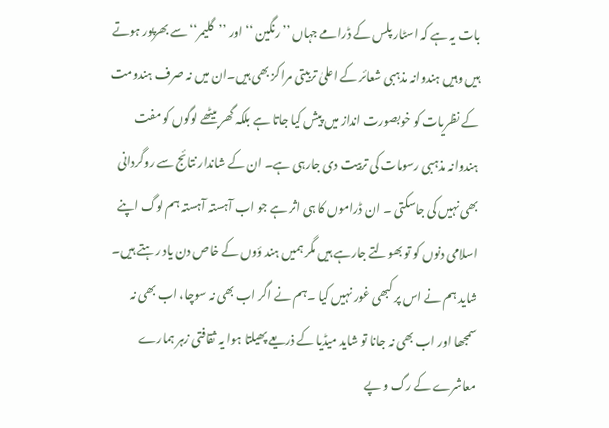بات یہ ہے کہ اسٹار پلس کے ڈرامے جہاں ’’رنگین ‘‘ اور ’’گلیمر‘‘ سے بھرپور ہوتے ہیں وہیں ہندوانہ مذہبی شعائر کے اعلیٰ تربیتی مراکز بھی ہیں۔ان میں نہ صرف ہندومت کے نظریات کو خوبصورت انداز میں پیش کیا جاتا ہے بلکہ گھر بیٹھے لوگوں کو مفت ہندوانہ مذہبی رسومات کی تربیت دی جارہی ہے۔ ان کے شاندار نتائج سے روگردانی بھی نہیں کی جاسکتی ۔ ان ڈراموں کا ہی اثر ہے جو اب آہستہ آہستہ ہم لوگ اپنے اسلامی دنوں کو تو بھولتے جارہے ہیں مگر ہمیں ہند ؤوں کے خاص دن یاد رہتے ہیں۔
شاید ہم نے اس پر کبھی غور نہیں کیا ۔ہم نے اگر اب بھی نہ سوچا، اب بھی نہ سمجھا اور اب بھی نہ جانا تو شاید میڈیا کے ذریعے پھیلتا ہوا یہ ثقافتی زہر ہمارے معاشرے کے رگ و پے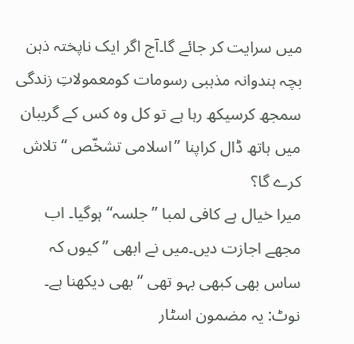میں سرایت کر جائے گا۔آج اگر ایک ناپختہ ذہن بچہ ہندوانہ مذہبی رسومات کومعمولاتِ زندگی سمجھ کرسیکھ رہا ہے تو کل وہ کس کے گریبان میں ہاتھ ڈال کراپنا ’’اسلامی تشخّص ‘‘ تلاش کرے گا؟
میرا خیال ہے کافی لمبا ’’جلسہ‘‘ ہوگیا۔ اب مجھے اجازت دیں۔میں نے ابھی ’’کیوں کہ ساس بھی کبھی بہو تھی ‘‘ بھی دیکھنا ہے۔
نوٹ: یہ مضمون اسٹار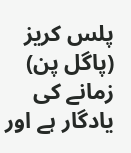پلس کریز (پاگل پن) زمانے کی یادگار ہے اور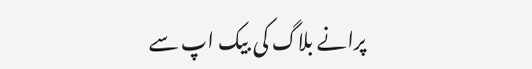پرانے بلاگ کی بیک اپ سے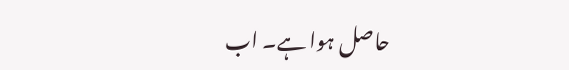حاصل ہوا ہے۔ اب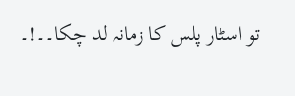تو اسٹار پلس کا زمانہ لد چکا۔۔!۔